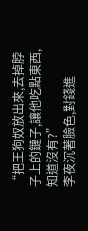“把王狗奴放出來,去掉脖子上的鏈子,讓他吃點東西,知道沒有?”
李夜沉著臉色,對錢進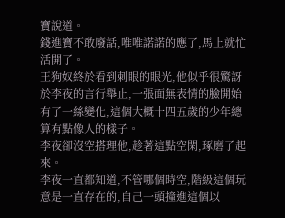寶說道。
錢進寶不敢廢話,唯唯諾諾的應了,馬上就忙活開了。
王狗奴終於看到刺眼的眼光,他似乎很驚訝於李夜的言行舉止,一張面無表情的臉開始有了一絲變化,這個大概十四五歲的少年總算有點像人的樣子。
李夜卻沒空搭理他,趁著這點空閑,琢磨了起來。
李夜一直都知道,不管哪個時空,階級這個玩意是一直存在的,自己一頭撞進這個以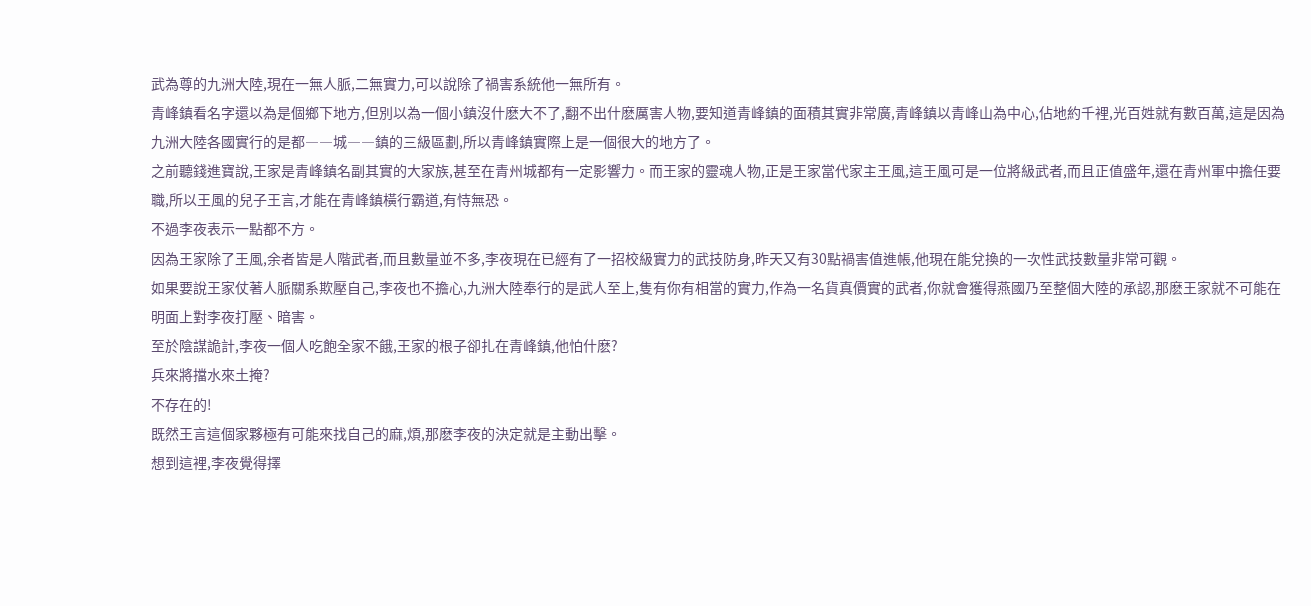武為尊的九洲大陸,現在一無人脈,二無實力,可以說除了禍害系統他一無所有。
青峰鎮看名字還以為是個鄉下地方,但別以為一個小鎮沒什麽大不了,翻不出什麽厲害人物,要知道青峰鎮的面積其實非常廣,青峰鎮以青峰山為中心,佔地約千裡,光百姓就有數百萬,這是因為九洲大陸各國實行的是都――城――鎮的三級區劃,所以青峰鎮實際上是一個很大的地方了。
之前聽錢進寶說,王家是青峰鎮名副其實的大家族,甚至在青州城都有一定影響力。而王家的靈魂人物,正是王家當代家主王風,這王風可是一位將級武者,而且正值盛年,還在青州軍中擔任要職,所以王風的兒子王言,才能在青峰鎮橫行霸道,有恃無恐。
不過李夜表示一點都不方。
因為王家除了王風,余者皆是人階武者,而且數量並不多,李夜現在已經有了一招校級實力的武技防身,昨天又有30點禍害值進帳,他現在能兌換的一次性武技數量非常可觀。
如果要說王家仗著人脈關系欺壓自己,李夜也不擔心,九洲大陸奉行的是武人至上,隻有你有相當的實力,作為一名貨真價實的武者,你就會獲得燕國乃至整個大陸的承認,那麽王家就不可能在明面上對李夜打壓、暗害。
至於陰謀詭計,李夜一個人吃飽全家不餓,王家的根子卻扎在青峰鎮,他怕什麽?
兵來將擋水來土掩?
不存在的!
既然王言這個家夥極有可能來找自己的麻,煩,那麽李夜的決定就是主動出擊。
想到這裡,李夜覺得擇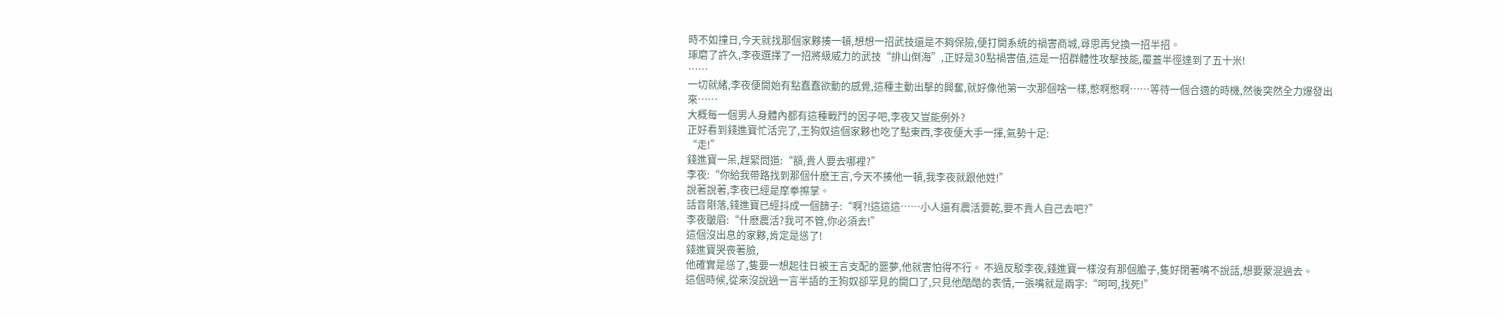時不如撞日,今天就找那個家夥揍一頓,想想一招武技還是不夠保險,便打開系統的禍害商城,尋思再兌換一招半招。
琢磨了許久,李夜選擇了一招將級威力的武技“排山倒海”,正好是30點禍害值,這是一招群體性攻擊技能,覆蓋半徑達到了五十米!
……
一切就緒,李夜便開始有點蠢蠢欲動的感覺,這種主動出擊的興奮,就好像他第一次那個啥一樣,憋啊憋啊……等待一個合適的時機,然後突然全力爆發出來……
大概每一個男人身體內都有這種戰鬥的因子吧,李夜又豈能例外?
正好看到錢進寶忙活完了,王狗奴這個家夥也吃了點東西,李夜便大手一揮,氣勢十足:
“走!”
錢進寶一呆,趕緊問道:“額,貴人要去哪裡?”
李夜:“你給我帶路找到那個什麽王言,今天不揍他一頓,我李夜就跟他姓!”
說著說著,李夜已經是摩拳擦掌。
話音剛落,錢進寶已經抖成一個篩子:“啊?!這這這……小人還有農活要乾,要不貴人自己去吧?”
李夜皺眉:“什麽農活?我可不管,你必須去!”
這個沒出息的家夥,肯定是慫了!
錢進寶哭喪著臉,
他確實是慫了,隻要一想起往日被王言支配的噩夢,他就害怕得不行。 不過反駁李夜,錢進寶一樣沒有那個膽子,隻好閉著嘴不說話,想要蒙混過去。
這個時候,從來沒說過一言半語的王狗奴卻罕見的開口了,只見他酷酷的表情,一張嘴就是兩字:“呵呵,找死!”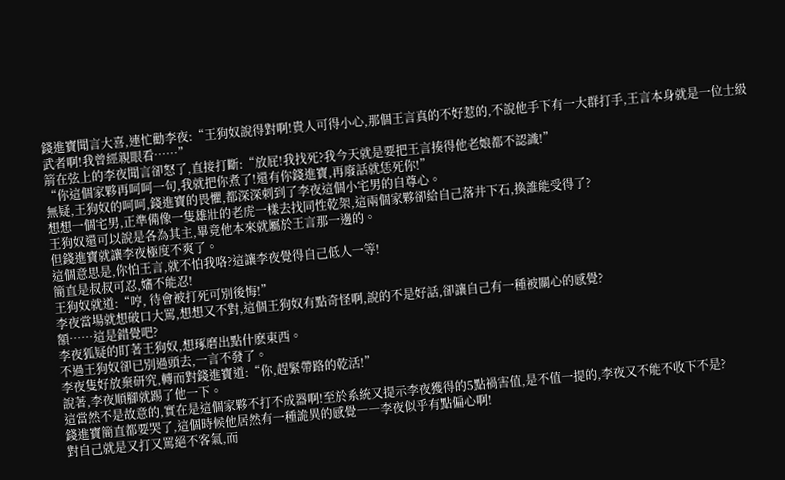錢進寶聞言大喜,連忙勸李夜:“王狗奴說得對啊!貴人可得小心,那個王言真的不好惹的,不說他手下有一大群打手,王言本身就是一位士級武者啊!我曾經親眼看……”
箭在弦上的李夜聞言卻怒了,直接打斷:“放屁!我找死?我今天就是要把王言揍得他老娘都不認識!”
“你這個家夥再呵呵一句,我就把你煮了!還有你錢進寶,再廢話就恁死你!”
無疑,王狗奴的呵呵,錢進寶的畏懼,都深深刺到了李夜這個小宅男的自尊心。
想想一個宅男,正準備像一隻雄壯的老虎一樣去找同性乾架,這兩個家夥卻給自己落井下石,換誰能受得了?
王狗奴還可以說是各為其主,畢竟他本來就屬於王言那一邊的。
但錢進寶就讓李夜極度不爽了。
這個意思是,你怕王言,就不怕我咯?這讓李夜覺得自己低人一等!
簡直是叔叔可忍,嬸不能忍!
王狗奴就道:“哼, 待會被打死可別後悔!”
李夜當場就想破口大罵,想想又不對,這個王狗奴有點奇怪啊,說的不是好話,卻讓自己有一種被關心的感覺?
額……這是錯覺吧?
李夜狐疑的盯著王狗奴,想琢磨出點什麽東西。
不過王狗奴卻已別過頭去,一言不發了。
李夜隻好放棄研究,轉而對錢進寶道:“你,趕緊帶路的乾活!”
說著,李夜順腳就踢了他一下。
這當然不是故意的,實在是這個家夥不打不成器啊!至於系統又提示李夜獲得的5點禍害值,是不值一提的,李夜又不能不收下不是?
錢進寶簡直都要哭了,這個時候他居然有一種詭異的感覺――李夜似乎有點偏心啊!
對自己就是又打又罵絕不客氣,而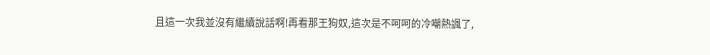且這一次我並沒有繼續說話啊!再看那王狗奴,這次是不呵呵的冷嘲熱諷了,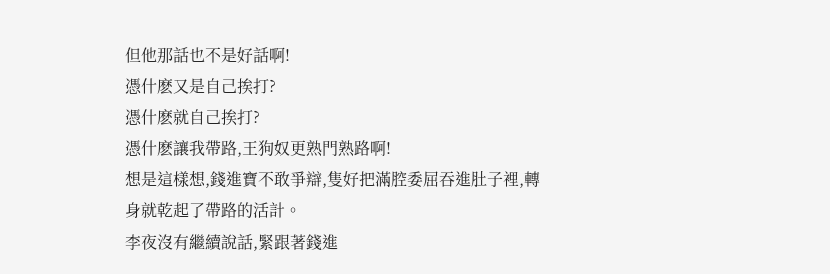但他那話也不是好話啊!
憑什麽又是自己挨打?
憑什麽就自己挨打?
憑什麽讓我帶路,王狗奴更熟門熟路啊!
想是這樣想,錢進寶不敢爭辯,隻好把滿腔委屈吞進肚子裡,轉身就乾起了帶路的活計。
李夜沒有繼續說話,緊跟著錢進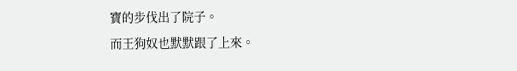寶的步伐出了院子。
而王狗奴也默默跟了上來。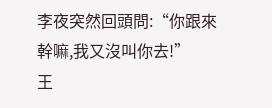李夜突然回頭問:“你跟來幹嘛,我又沒叫你去!”
王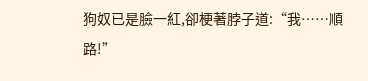狗奴已是臉一紅,卻梗著脖子道:“我……順路!”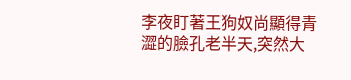李夜盯著王狗奴尚顯得青澀的臉孔老半天,突然大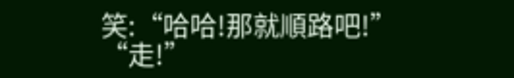笑:“哈哈!那就順路吧!”
“走!”